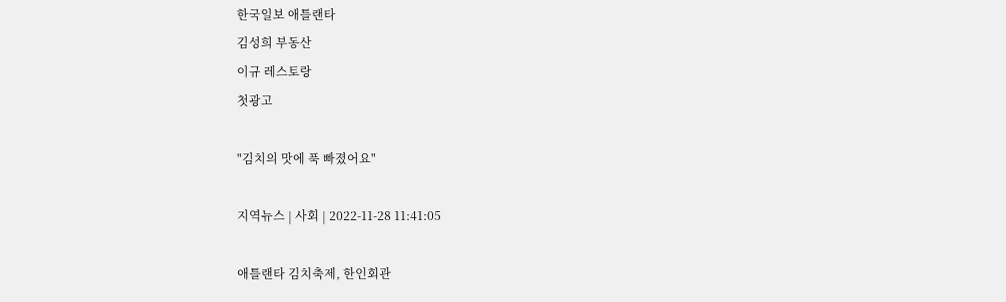한국일보 애틀랜타
김성희 부동산
이규 레스토랑
첫광고

"김치의 맛에 푹 빠졌어요"

지역뉴스 | 사회 | 2022-11-28 11:41:05

애틀랜타 김치축제, 한인회관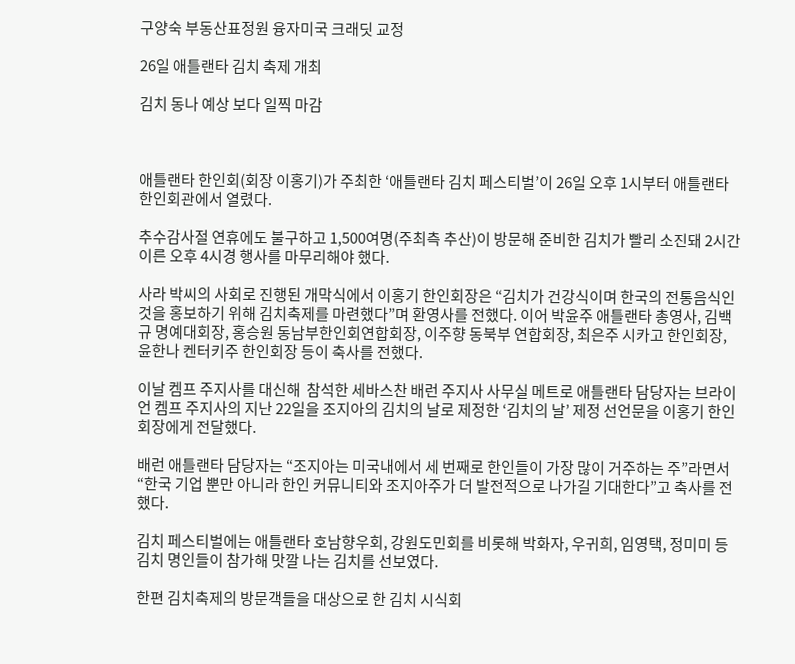구양숙 부동산표정원 융자미국 크래딧 교정

26일 애틀랜타 김치 축제 개최

김치 동나 예상 보다 일찍 마감



애틀랜타 한인회(회장 이홍기)가 주최한 ‘애틀랜타 김치 페스티벌’이 26일 오후 1시부터 애틀랜타한인회관에서 열렸다.

추수감사절 연휴에도 불구하고 1,500여명(주최측 추산)이 방문해 준비한 김치가 빨리 소진돼 2시간 이른 오후 4시경 행사를 마무리해야 했다.

사라 박씨의 사회로 진행된 개막식에서 이홍기 한인회장은 “김치가 건강식이며 한국의 전통음식인 것을 홍보하기 위해 김치축제를 마련했다”며 환영사를 전했다. 이어 박윤주 애틀랜타 총영사, 김백규 명예대회장, 홍승원 동남부한인회연합회장, 이주향 동북부 연합회장, 최은주 시카고 한인회장, 윤한나 켄터키주 한인회장 등이 축사를 전했다.

이날 켐프 주지사를 대신해  참석한 세바스찬 배런 주지사 사무실 메트로 애틀랜타 담당자는 브라이언 켐프 주지사의 지난 22일을 조지아의 김치의 날로 제정한 ‘김치의 날’ 제정 선언문을 이홍기 한인회장에게 전달했다.

배런 애틀랜타 담당자는 “조지아는 미국내에서 세 번째로 한인들이 가장 많이 거주하는 주”라면서 “한국 기업 뿐만 아니라 한인 커뮤니티와 조지아주가 더 발전적으로 나가길 기대한다”고 축사를 전했다.

김치 페스티벌에는 애틀랜타 호남향우회, 강원도민회를 비롯해 박화자, 우귀희, 임영택, 정미미 등 김치 명인들이 참가해 맛깔 나는 김치를 선보였다.

한편 김치축제의 방문객들을 대상으로 한 김치 시식회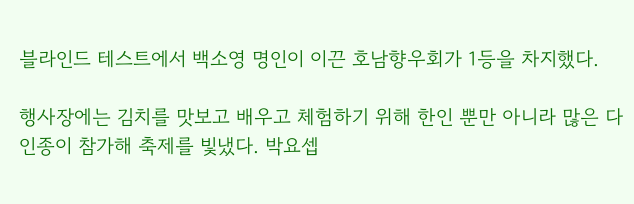블라인드 테스트에서 백소영 명인이 이끈 호남향우회가 1등을 차지했다.

행사장에는 김치를 맛보고 배우고 체험하기 위해 한인 뿐만 아니라 많은 다인종이 참가해 축제를 빛냈다. 박요셉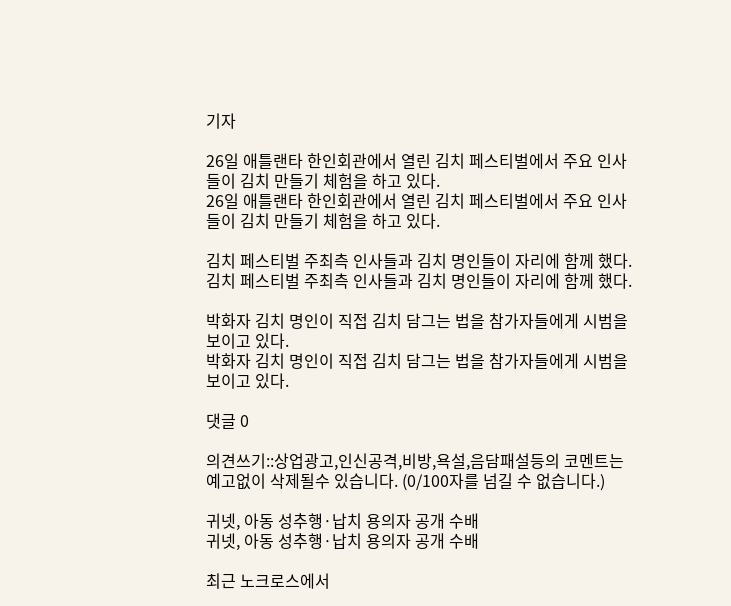기자

26일 애틀랜타 한인회관에서 열린 김치 페스티벌에서 주요 인사들이 김치 만들기 체험을 하고 있다.
26일 애틀랜타 한인회관에서 열린 김치 페스티벌에서 주요 인사들이 김치 만들기 체험을 하고 있다.

김치 페스티벌 주최측 인사들과 김치 명인들이 자리에 함께 했다.
김치 페스티벌 주최측 인사들과 김치 명인들이 자리에 함께 했다.

박화자 김치 명인이 직접 김치 담그는 법을 참가자들에게 시범을 보이고 있다.
박화자 김치 명인이 직접 김치 담그는 법을 참가자들에게 시범을 보이고 있다.

댓글 0

의견쓰기::상업광고,인신공격,비방,욕설,음담패설등의 코멘트는 예고없이 삭제될수 있습니다. (0/100자를 넘길 수 없습니다.)

귀넷, 아동 성추행·납치 용의자 공개 수배
귀넷, 아동 성추행·납치 용의자 공개 수배

최근 노크로스에서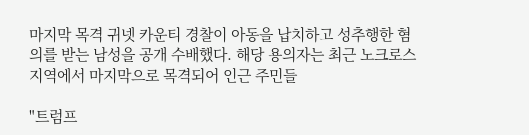마지막 목격 귀넷 카운티 경찰이 아동을 납치하고 성추행한 혐의를 받는 남성을 공개 수배했다. 해당 용의자는 최근 노크로스 지역에서 마지막으로 목격되어 인근 주민들

"트럼프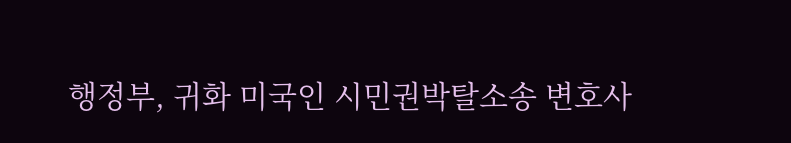행정부, 귀화 미국인 시민권박탈소송 변호사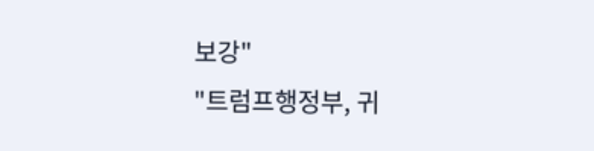보강"
"트럼프행정부, 귀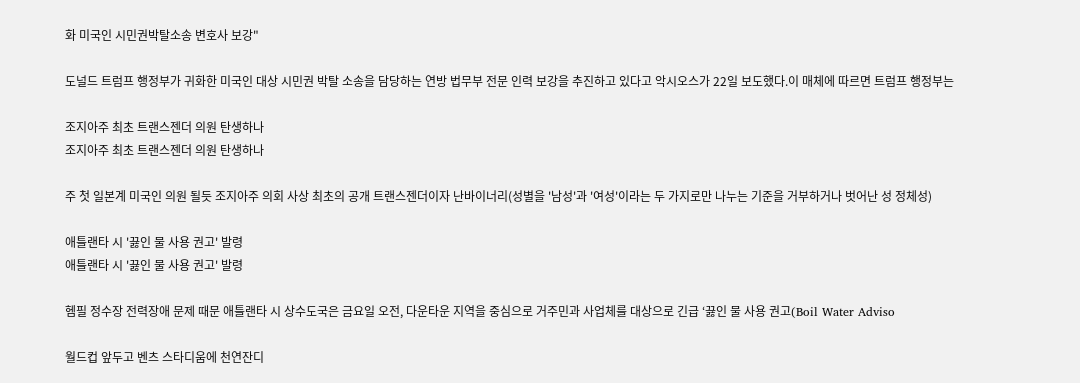화 미국인 시민권박탈소송 변호사 보강"

도널드 트럼프 행정부가 귀화한 미국인 대상 시민권 박탈 소송을 담당하는 연방 법무부 전문 인력 보강을 추진하고 있다고 악시오스가 22일 보도했다.이 매체에 따르면 트럼프 행정부는

조지아주 최초 트랜스젠더 의원 탄생하나
조지아주 최초 트랜스젠더 의원 탄생하나

주 첫 일본계 미국인 의원 될듯 조지아주 의회 사상 최초의 공개 트랜스젠더이자 난바이너리(성별을 '남성'과 '여성'이라는 두 가지로만 나누는 기준을 거부하거나 벗어난 성 정체성)

애틀랜타 시 '끓인 물 사용 권고' 발령
애틀랜타 시 '끓인 물 사용 권고' 발령

헴필 정수장 전력장애 문제 때문 애틀랜타 시 상수도국은 금요일 오전, 다운타운 지역을 중심으로 거주민과 사업체를 대상으로 긴급 ‘끓인 물 사용 권고(Boil Water Adviso

월드컵 앞두고 벤츠 스타디움에 천연잔디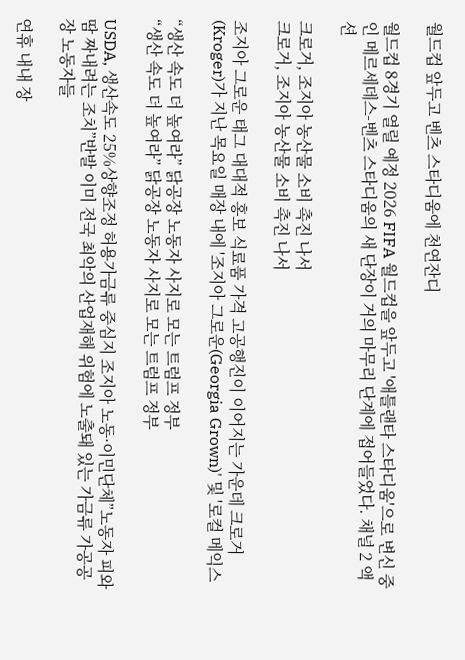월드컵 앞두고 벤츠 스타디움에 천연잔디

월드컵 8경기 열릴 예정 2026 FIFA 월드컵을 앞두고 '애틀랜타 스타디움'으로 변신 중인 메르세데스-벤츠 스타디움의 새 단장이 거의 마무리 단계에 접어들었다. 채널 2 액션

크로거, 조지아 농산물 소비 촉진 나서
크로거, 조지아 농산물 소비 촉진 나서

조지아 그로운 태그 대대적 홍보 식료품 가격 고공행진이 이어지는 가운데 크로거(Kroger)가 지난 목요일 매장 내에 '조지아 그로운(Georgia Grown)' 및 '로컬 메익스

“생산 속도 더 높여라” 닭공장 노동자 사지로 모는 트럼프 정부
“생산 속도 더 높여라” 닭공장 노동자 사지로 모는 트럼프 정부

USDA, 생산속도 25%상향조정 허용가금류 중심지 조지아 노동·이민단체”노동자 피와 땀 짜내려는 조치”반발 이미 전국 최악의 산업재해 위험에 노출돼 있는 가금류 가공공장 노동자들

연휴 내내 장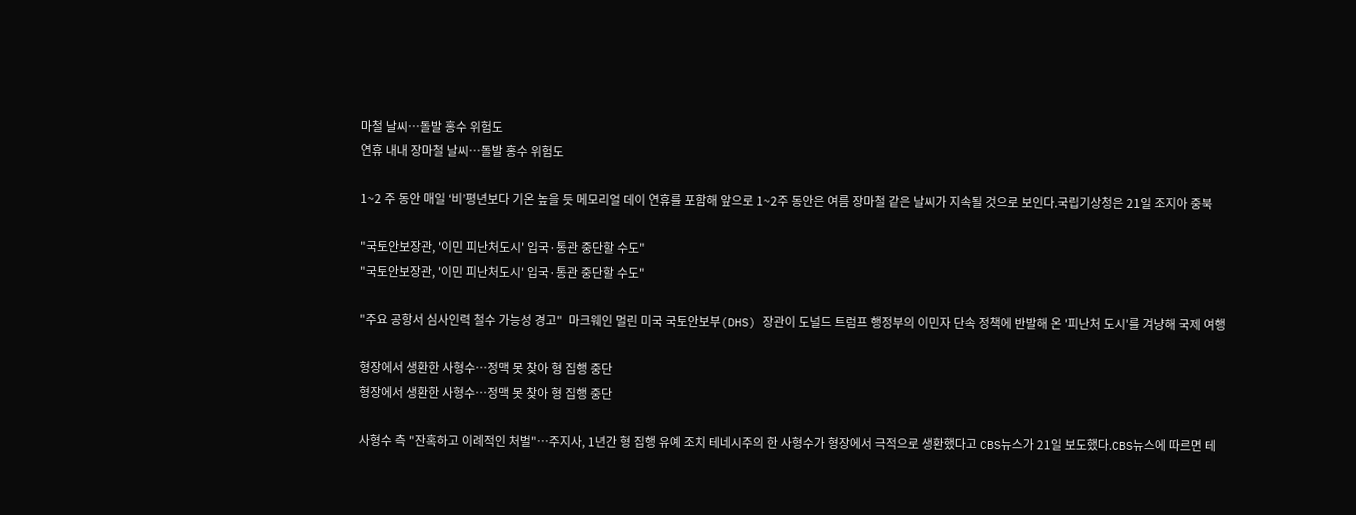마철 날씨…돌발 홍수 위험도
연휴 내내 장마철 날씨…돌발 홍수 위험도

1~2 주 동안 매일 ‘비’평년보다 기온 높을 듯 메모리얼 데이 연휴를 포함해 앞으로 1~2주 동안은 여름 장마철 같은 날씨가 지속될 것으로 보인다.국립기상청은 21일 조지아 중북

"국토안보장관, '이민 피난처도시' 입국·통관 중단할 수도"
"국토안보장관, '이민 피난처도시' 입국·통관 중단할 수도"

"주요 공항서 심사인력 철수 가능성 경고"  마크웨인 멀린 미국 국토안보부(DHS) 장관이 도널드 트럼프 행정부의 이민자 단속 정책에 반발해 온 '피난처 도시'를 겨냥해 국제 여행

형장에서 생환한 사형수…정맥 못 찾아 형 집행 중단
형장에서 생환한 사형수…정맥 못 찾아 형 집행 중단

사형수 측 "잔혹하고 이례적인 처벌"…주지사, 1년간 형 집행 유예 조치 테네시주의 한 사형수가 형장에서 극적으로 생환했다고 CBS뉴스가 21일 보도했다.CBS뉴스에 따르면 테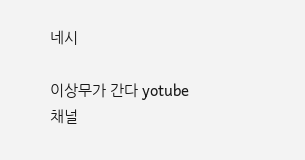네시

이상무가 간다 yotube 채널